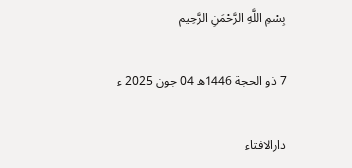بِسْمِ اللَّهِ الرَّحْمَنِ الرَّحِيم

7 ذو الحجة 1446ھ 04 جون 2025 ء

دارالافتاء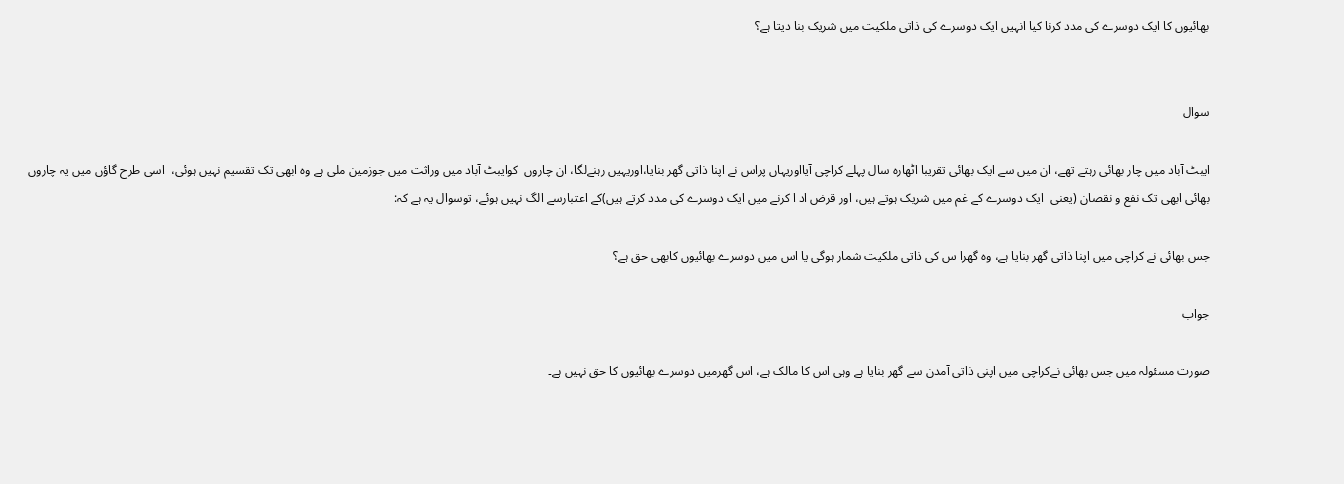بھائیوں کا ایک دوسرے کی مدد کرنا کیا انہیں ایک دوسرے کی ذاتی ملکیت میں شریک بنا دیتا ہے؟


سوال

ایبٹ آباد میں چار بھائی رہتے تھے، ان میں سے ایک بھائی تقریبا اٹھارہ سال پہلے کراچی آیااوریہاں پراس نے اپنا ذاتی گھر بنایا،اوریہیں رہنےلگا، ان چاروں  کوایبٹ آباد میں وراثت میں جوزمین ملی ہے وہ ابھی تک تقسیم نہیں ہوئی،  اسی طرح گاؤں میں یہ چاروں بھائی ابھی تک نفع و نقصان (یعنی  ایک دوسرے کے غم میں شریک ہوتے ہیں، اور قرض اد ا کرنے میں ایک دوسرے کی مدد کرتے ہیں)کے اعتبارسے الگ نہیں ہوئے، توسوال یہ ہے کہ:

جس بھائی نے کراچی میں اپنا ذاتی گھر بنایا ہے، وہ گھرا س کی ذاتی ملکیت شمار ہوگی یا اس میں دوسرے بھائیوں کابھی حق ہے؟

جواب

صورت مسئولہ میں جس بھائی نےکراچی میں اپنی ذاتی آمدن سے گھر بنایا ہے وہی اس کا مالک ہے، اس گھرمیں دوسرے بھائیوں کا حق نہیں ہے۔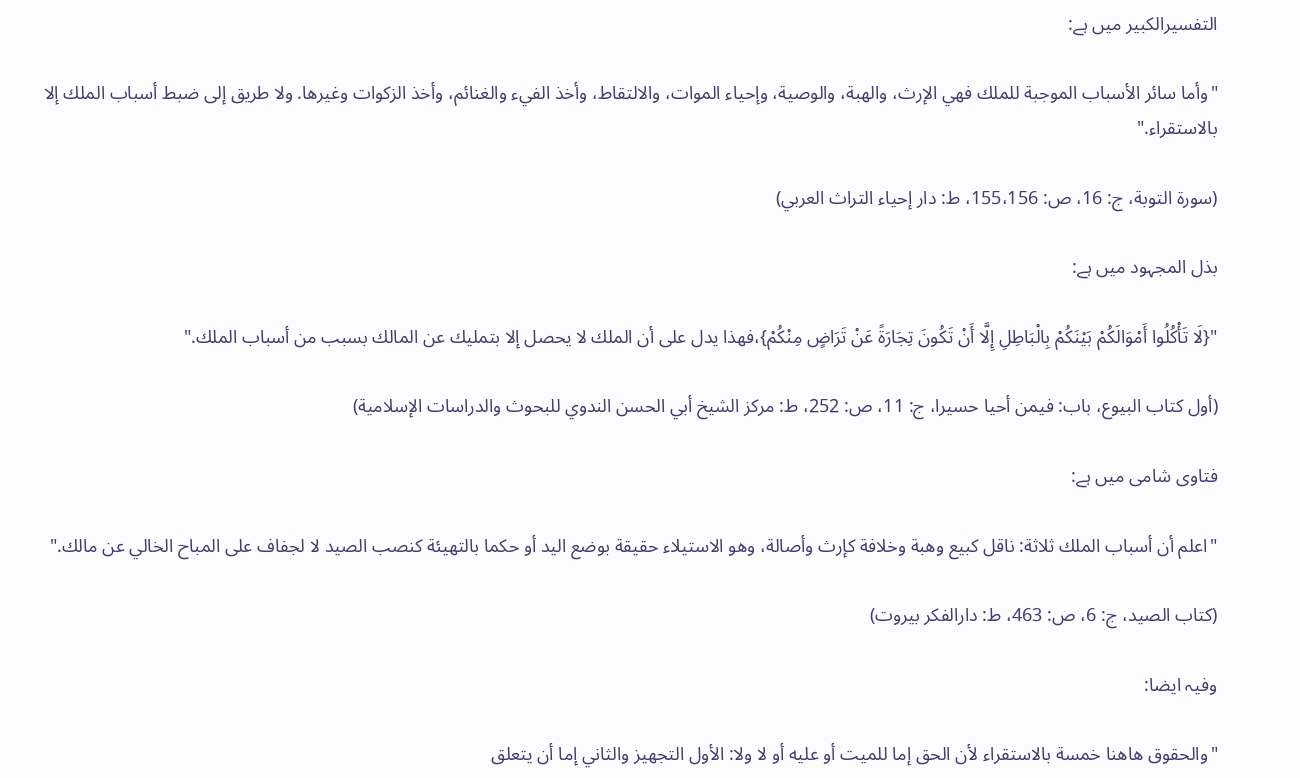التفسیرالکبیر میں ہے:

"وأما سائر الأسباب الموجبة للملك فهي الإرث، والهبة، والوصية، وإحياء الموات، والالتقاط، وأخذ الفيء والغنائم، وأخذ الزكوات وغيرها. ولا طريق إلى ضبط أسباب الملك إلا بالاستقراء."

(سورة التوبة، ج: 16، ص: 155،156، ط: دار إحیاء التراث العربي)

بذل المجہود میں ہے:

"{لَا تَأْكُلُوا أَمْوَالَكُمْ بَيْنَكُمْ بِالْبَاطِلِ إِلَّا أَنْ تَكُونَ تِجَارَةً عَنْ تَرَاضٍ مِنْكُمْ}،فهذا يدل على أن الملك لا يحصل إلا بتمليك عن المالك بسبب من ‌أسباب ‌الملك."

(أول كتاب البيوع، باب: فيمن أحيا حسيرا، ج: 11، ص: 252، ط: مرکز الشیخ أبي الحسن الندوي للبحوث والدراسات الإسلامیة)

فتاوی شامی میں ہے:

"اعلم أن ‌أسباب ‌الملك ثلاثة: ناقل كبيع وهبة وخلافة كإرث وأصالة، وهو الاستيلاء حقيقة بوضع اليد أو حكما بالتهيئة كنصب الصيد لا لجفاف على المباح الخالي عن مالك."

(كتاب الصيد، ج: 6، ص: 463، ط: دارالفکر بیروت)

وفیہ ایضا:

"والحقوق هاهنا خمسة بالاستقراء لأن الحق إما للميت أو عليه أو لا ولا: الأول التجهيز والثاني إما أن يتعلق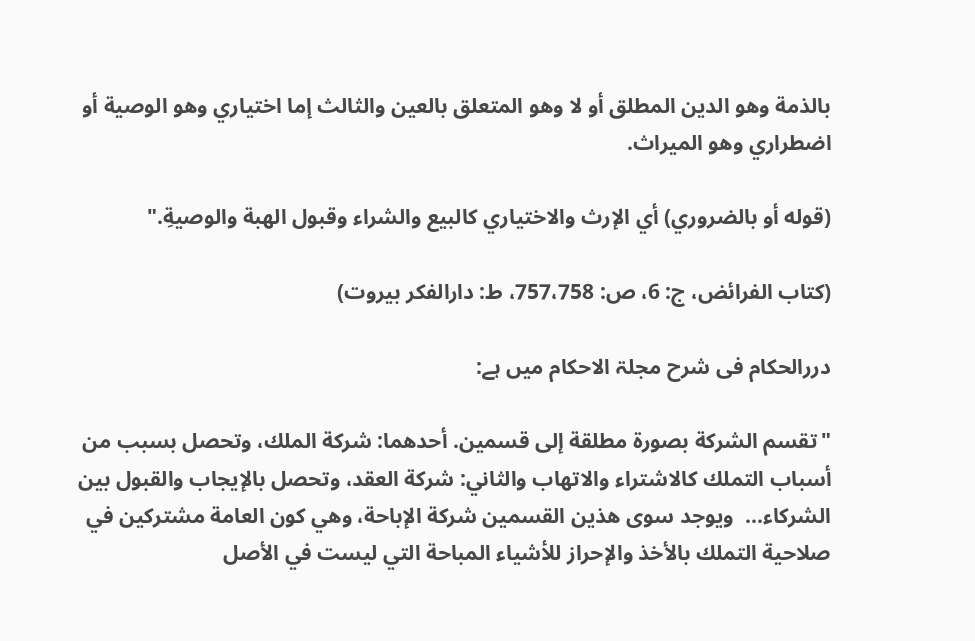بالذمة وهو الدين المطلق أو لا وهو المتعلق بالعين والثالث إما اختياري وهو الوصية أو اضطراري وهو الميراث.

(قوله أو بالضروري) أي الإرث والاختياري كالبيع والشراء وقبول الهبة والوصيةِ."

(كتاب الفرائض، ج: 6، ص: 757،758، ط: دارالفکر بیروت)

دررالحکام فی شرح مجلۃ الاحکام میں ہے:

"تقسم الشركة بصورة مطلقة إلى قسمين. أحدهما: شركة الملك، وتحصل بسبب من أسباب التملك كالاشتراء والاتهاب والثاني: شركة العقد، وتحصل بالإيجاب والقبول بين الشركاء...  ويوجد سوى هذين القسمين شركة الإباحة، وهي كون العامة مشتركين في صلاحية التملك بالأخذ والإحراز للأشياء المباحة التي ليست في الأصل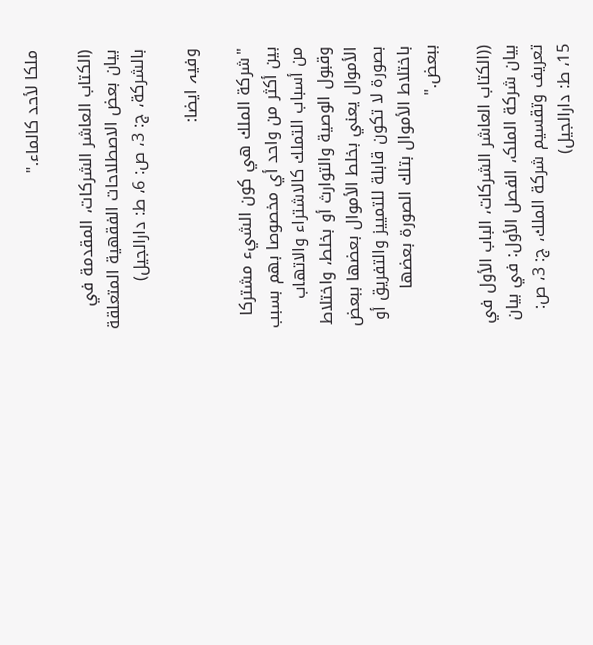ملكا لأحد كالماء."

(الكتاب العاشر الشركات، المقدمة في بيان بعض الاصطلاحات الفقهية المتعلقة بالشركة، ج: 3، ص: 6، ط: دارالجیل)

وفیہ ایضا:

"شركة الملك هي كون الشيء مشتركا بين أكثر من واحد أي مخصوصا بهم بسبب من أسباب التملك كالاشتراء والاتهاب وقبول الوصية والتوارث أو بخلط، واختلاط الأموال يعني بخلط الأموال بعضها ببعض بصورة لا تكون قابلة للتمييز والتفريق أو باختلاط الأموال بتلك الصورة بعضها ببعض."

((الكتاب العاشر الشركات، الباب الأول في بيان شركة الملک، الفصل الأول: في بيان تعريف وتقسيم شركة الملك، ج: 3، ص: 15، ط: دارالجیل)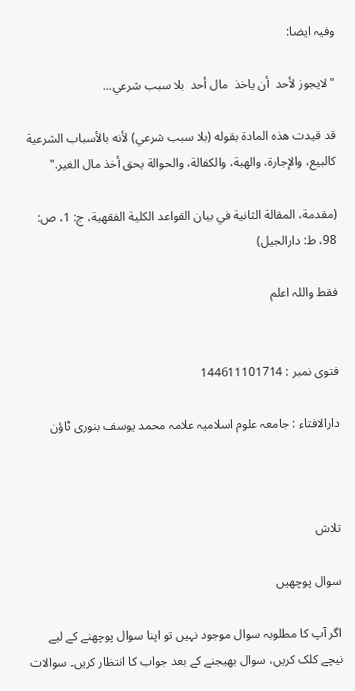وفیہ ایضا:

"لایجوز لأحد  أن یاخذ  مال أحد  بلا سبب شرعي...

قد قيدت هذه المادة بقوله (بلا سبب شرعي) لأنه بالأسباب الشرعية كالبيع، والإجارة، والهبة، والكفالة، والحوالة يحق أخذ مال الغير."

(مقدمة، المقالة الثانية في بيان القواعد الكلية الفقهية، ج: 1، ص: 98، ط: دارالجیل)

فقط واللہ اعلم


فتوی نمبر : 144611101714

دارالافتاء : جامعہ علوم اسلامیہ علامہ محمد یوسف بنوری ٹاؤن



تلاش

سوال پوچھیں

اگر آپ کا مطلوبہ سوال موجود نہیں تو اپنا سوال پوچھنے کے لیے نیچے کلک کریں، سوال بھیجنے کے بعد جواب کا انتظار کریں۔ سوالات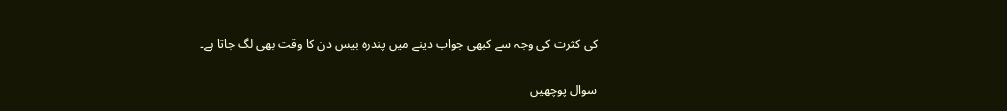کی کثرت کی وجہ سے کبھی جواب دینے میں پندرہ بیس دن کا وقت بھی لگ جاتا ہے۔

سوال پوچھیں